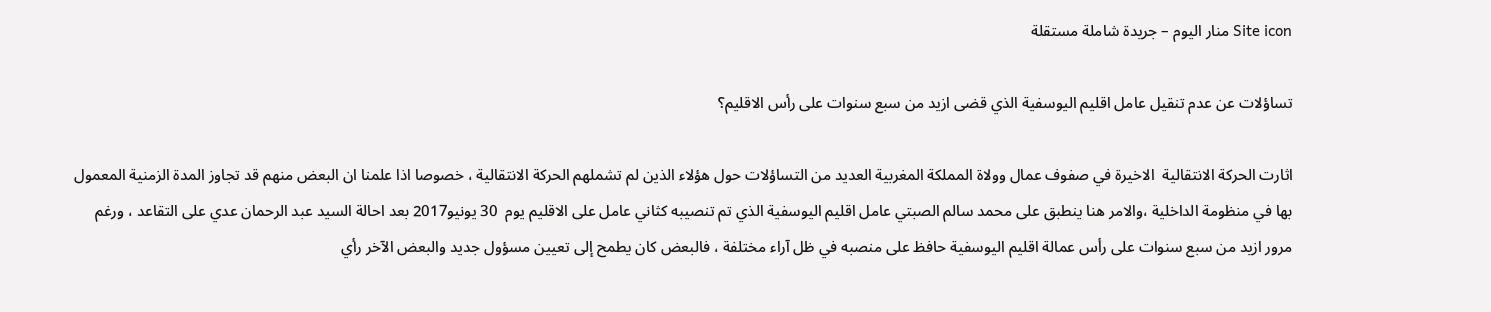Site icon منار اليوم – جريدة شاملة مستقلة

تساؤلات عن عدم تنقيل عامل اقليم اليوسفية الذي قضى ازيد من سبع سنوات على رأس الاقليم؟

اثارت الحركة الانتقالية  الاخيرة في صفوف عمال وولاة المملكة المغربية العديد من التساؤلات حول هؤلاء الذين لم تشملهم الحركة الانتقالية ، خصوصا اذا علمنا ان البعض منهم قد تجاوز المدة الزمنية المعمول بها في منظومة الداخلية ،والامر هنا ينطبق على محمد سالم الصبتي عامل اقليم اليوسفية الذي تم تنصيبه كثاني عامل على الاقليم يوم  30 يونيو2017 بعد احالة السيد عبد الرحمان عدي على التقاعد ، ورغم مرور ازيد من سبع سنوات على رأس عمالة اقليم اليوسفية حافظ على منصبه في ظل آراء مختلفة ، فالبعض كان يطمح إلى تعيين مسؤول جديد والبعض الآخر رأي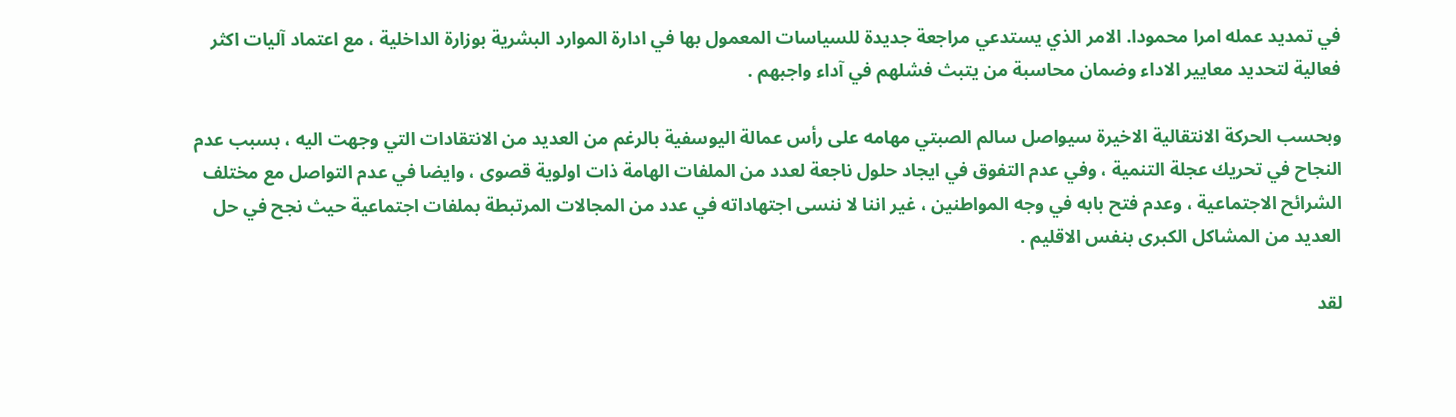في تمديد عمله امرا محمودا. الامر الذي يستدعي مراجعة جديدة للسياسات المعمول بها في ادارة الموارد البشرية بوزارة الداخلية ، مع اعتماد آليات اكثر فعالية لتحديد معايير الاداء وضمان محاسبة من يتبث فشلهم في آداء واجبهم .

وبحسب الحركة الانتقالية الاخيرة سيواصل سالم الصبتي مهامه على رأس عمالة اليوسفية بالرغم من العديد من الانتقادات التي وجهت اليه ، بسبب عدم النجاح في تحريك عجلة التنمية ، وفي عدم التفوق في ايجاد حلول ناجعة لعدد من الملفات الهامة ذات اولوية قصوى ، وايضا في عدم التواصل مع مختلف الشرائح الاجتماعية ، وعدم فتح بابه في وجه المواطنين ، غير اننا لا ننسى اجتهاداته في عدد من المجالات المرتبطة بملفات اجتماعية حيث نجح في حل العديد من المشاكل الكبرى بنفس الاقليم .

لقد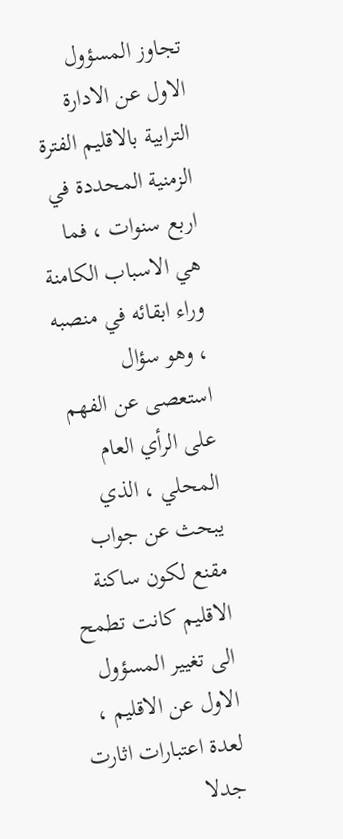تجاوز المسؤول الاول عن الادارة الترابية بالاقليم الفترة الزمنية المحددة في اربع سنوات ، فما هي الاسباب الكامنة وراء ابقائه في منصبه ، وهو سؤال استعصى عن الفهم على الرأي العام المحلي ، الذي يبحث عن جواب مقنع لكون ساكنة الاقليم كانت تطمح الى تغيير المسؤول الاول عن الاقليم ، لعدة اعتبارات اثارت جدلا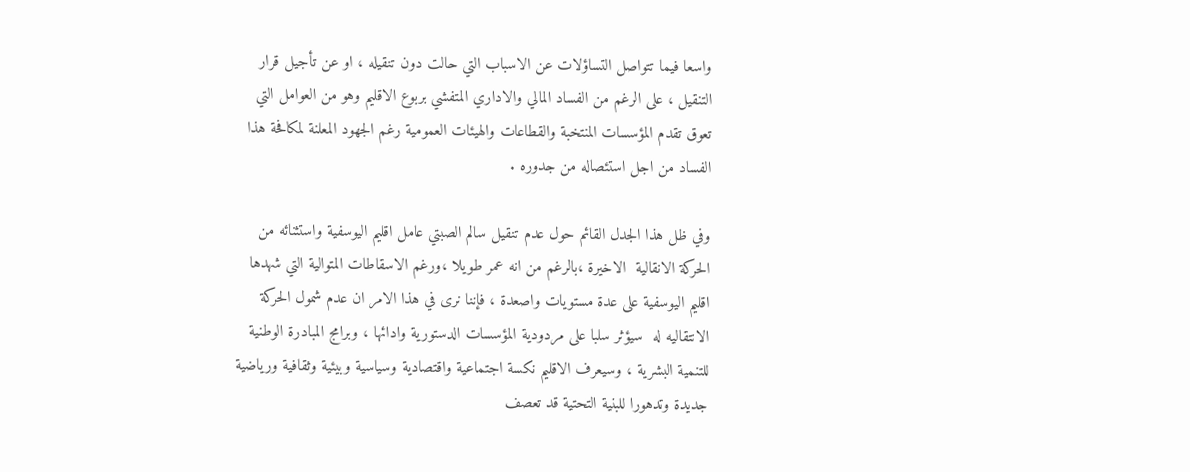واسعا فيما تتواصل التساؤلات عن الاسباب التي حالت دون تنقيله ، او عن تأجيل قرار التنقيل ، على الرغم من الفساد المالي والاداري المتفشي بربوع الاقليم وهو من العوامل التي تعوق تقدم المؤسسات المنتخبة والقطاعات والهيئات العمومية رغم الجهود المعلنة لمكافحة هذا الفساد من اجل استئصاله من جدوره .

وفي ظل هذا الجدل القائم حول عدم تنقيل سالم الصبتي عامل اقليم اليوسفية واستثنائه من الحركة الانقالية  الاخيرة ،بالرغم من انه عمر طويلا ،ورغم الاسقاطات المتوالية التي شهدها اقليم اليوسفية على عدة مستويات واصعدة ، فإننا نرى في هذا الامر ان عدم شمول الحركة الانتقاليه له  سيؤثر سلبا على مردودية المؤسسات الدستورية وادائها ، وبرامج المبادرة الوطنية للتنمية البشرية ، وسيعرف الاقليم نكسة اجتماعية واقتصادية وسياسية وبيئية وثقافية ورياضية جديدة وتدهورا للبنية التحتية قد تعصف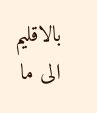بالاقليم الى ما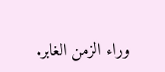وراء الزمن الغابر.